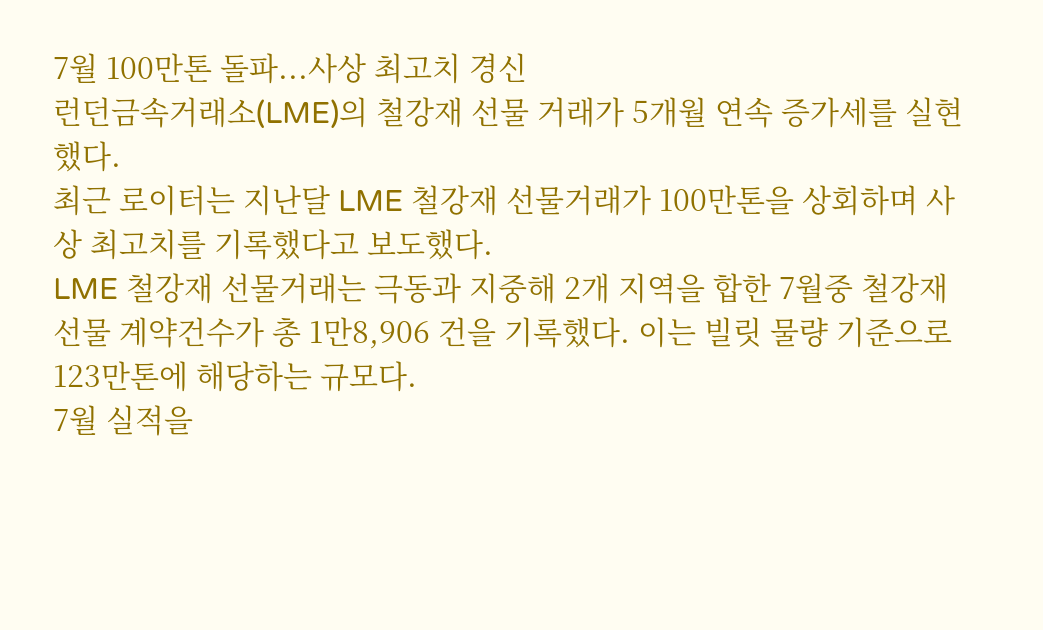7월 100만톤 돌파...사상 최고치 경신
런던금속거래소(LME)의 철강재 선물 거래가 5개월 연속 증가세를 실현했다.
최근 로이터는 지난달 LME 철강재 선물거래가 100만톤을 상회하며 사상 최고치를 기록했다고 보도했다.
LME 철강재 선물거래는 극동과 지중해 2개 지역을 합한 7월중 철강재 선물 계약건수가 총 1만8,906 건을 기록했다. 이는 빌릿 물량 기준으로 123만톤에 해당하는 규모다.
7월 실적을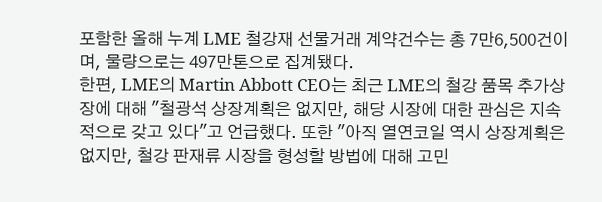포함한 올해 누계 LME 철강재 선물거래 계약건수는 총 7만6,500건이며, 물량으로는 497만톤으로 집계됐다.
한편, LME의 Martin Abbott CEO는 최근 LME의 철강 품목 추가상장에 대해 "철광석 상장계획은 없지만, 해당 시장에 대한 관심은 지속적으로 갖고 있다"고 언급했다. 또한 "아직 열연코일 역시 상장계획은 없지만, 철강 판재류 시장을 형성할 방법에 대해 고민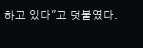하고 있다"고 덧붙였다.